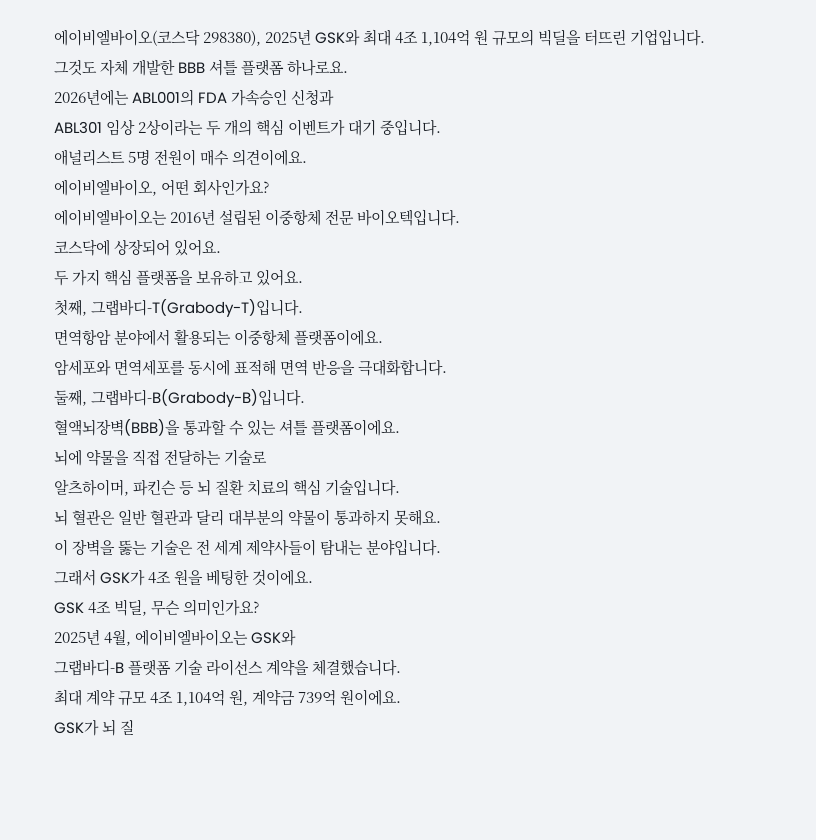에이비엘바이오(코스닥 298380), 2025년 GSK와 최대 4조 1,104억 원 규모의 빅딜을 터뜨린 기업입니다.
그것도 자체 개발한 BBB 셔틀 플랫폼 하나로요.
2026년에는 ABL001의 FDA 가속승인 신청과
ABL301 임상 2상이라는 두 개의 핵심 이벤트가 대기 중입니다.
애널리스트 5명 전원이 매수 의견이에요.
에이비엘바이오, 어떤 회사인가요?
에이비엘바이오는 2016년 설립된 이중항체 전문 바이오텍입니다.
코스닥에 상장되어 있어요.
두 가지 핵심 플랫폼을 보유하고 있어요.
첫째, 그랩바디-T(Grabody-T)입니다.
면역항암 분야에서 활용되는 이중항체 플랫폼이에요.
암세포와 면역세포를 동시에 표적해 면역 반응을 극대화합니다.
둘째, 그랩바디-B(Grabody-B)입니다.
혈액뇌장벽(BBB)을 통과할 수 있는 셔틀 플랫폼이에요.
뇌에 약물을 직접 전달하는 기술로
알츠하이머, 파킨슨 등 뇌 질환 치료의 핵심 기술입니다.
뇌 혈관은 일반 혈관과 달리 대부분의 약물이 통과하지 못해요.
이 장벽을 뚫는 기술은 전 세계 제약사들이 탐내는 분야입니다.
그래서 GSK가 4조 원을 베팅한 것이에요.
GSK 4조 빅딜, 무슨 의미인가요?
2025년 4월, 에이비엘바이오는 GSK와
그랩바디-B 플랫폼 기술 라이선스 계약을 체결했습니다.
최대 계약 규모 4조 1,104억 원, 계약금 739억 원이에요.
GSK가 뇌 질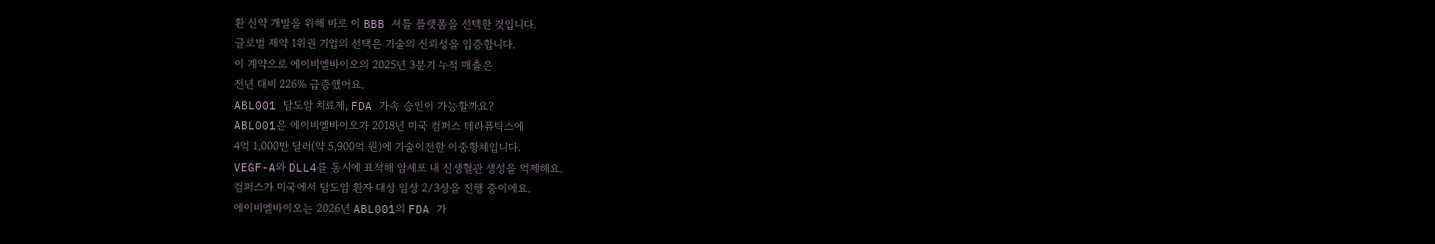환 신약 개발을 위해 바로 이 BBB 셔틀 플랫폼을 선택한 것입니다.
글로벌 제약 1위권 기업의 선택은 기술의 신뢰성을 입증합니다.
이 계약으로 에이비엘바이오의 2025년 3분기 누적 매출은
전년 대비 226% 급증했어요.
ABL001 담도암 치료제, FDA 가속 승인이 가능할까요?
ABL001은 에이비엘바이오가 2018년 미국 컴퍼스 테라퓨틱스에
4억 1,000만 달러(약 5,900억 원)에 기술이전한 이중항체입니다.
VEGF-A와 DLL4를 동시에 표적해 암세포 내 신생혈관 생성을 억제해요.
컴퍼스가 미국에서 담도암 환자 대상 임상 2/3상을 진행 중이에요.
에이비엘바이오는 2026년 ABL001의 FDA 가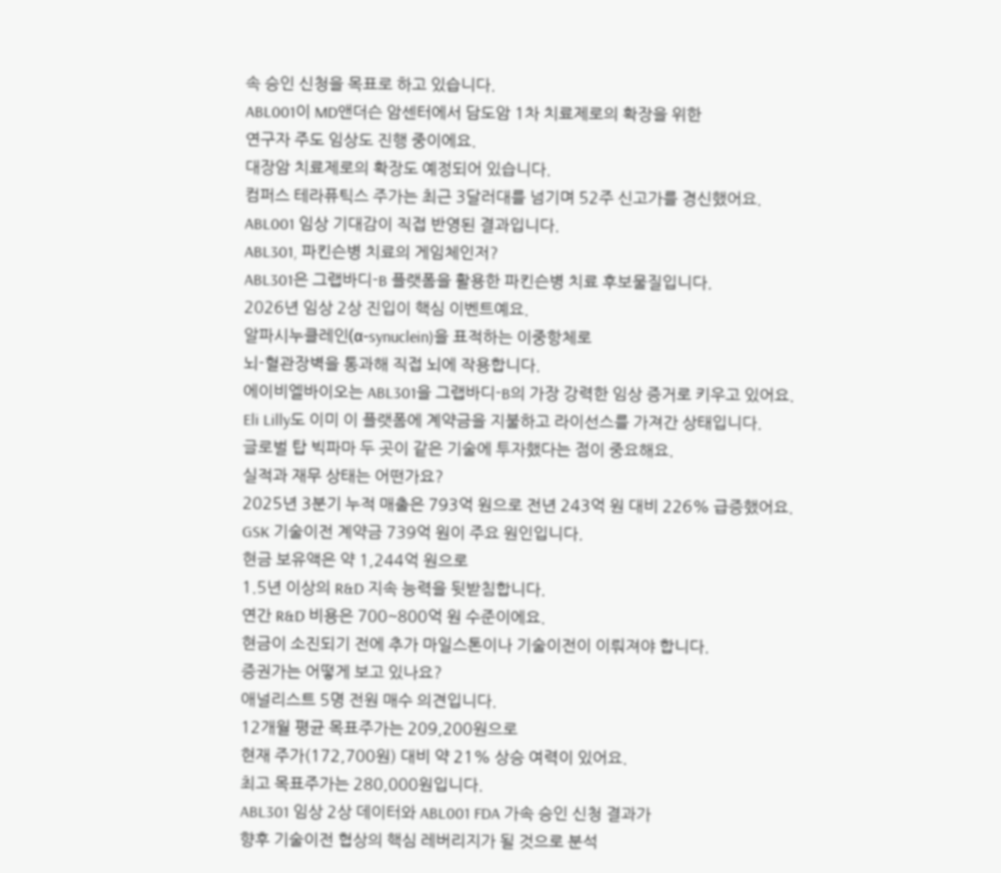속 승인 신청을 목표로 하고 있습니다.
ABL001이 MD앤더슨 암센터에서 담도암 1차 치료제로의 확장을 위한
연구자 주도 임상도 진행 중이에요.
대장암 치료제로의 확장도 예정되어 있습니다.
컴퍼스 테라퓨틱스 주가는 최근 3달러대를 넘기며 52주 신고가를 경신했어요.
ABL001 임상 기대감이 직접 반영된 결과입니다.
ABL301, 파킨슨병 치료의 게임체인저?
ABL301은 그랩바디-B 플랫폼을 활용한 파킨슨병 치료 후보물질입니다.
2026년 임상 2상 진입이 핵심 이벤트예요.
알파시누클레인(α-synuclein)을 표적하는 이중항체로
뇌-혈관장벽을 통과해 직접 뇌에 작용합니다.
에이비엘바이오는 ABL301을 그랩바디-B의 가장 강력한 임상 증거로 키우고 있어요.
Eli Lilly도 이미 이 플랫폼에 계약금을 지불하고 라이선스를 가져간 상태입니다.
글로벌 탑 빅파마 두 곳이 같은 기술에 투자했다는 점이 중요해요.
실적과 재무 상태는 어떤가요?
2025년 3분기 누적 매출은 793억 원으로 전년 243억 원 대비 226% 급증했어요.
GSK 기술이전 계약금 739억 원이 주요 원인입니다.
현금 보유액은 약 1,244억 원으로
1.5년 이상의 R&D 지속 능력을 뒷받침합니다.
연간 R&D 비용은 700~800억 원 수준이에요.
현금이 소진되기 전에 추가 마일스톤이나 기술이전이 이뤄져야 합니다.
증권가는 어떻게 보고 있나요?
애널리스트 5명 전원 매수 의견입니다.
12개월 평균 목표주가는 209,200원으로
현재 주가(172,700원) 대비 약 21% 상승 여력이 있어요.
최고 목표주가는 280,000원입니다.
ABL301 임상 2상 데이터와 ABL001 FDA 가속 승인 신청 결과가
향후 기술이전 협상의 핵심 레버리지가 될 것으로 분석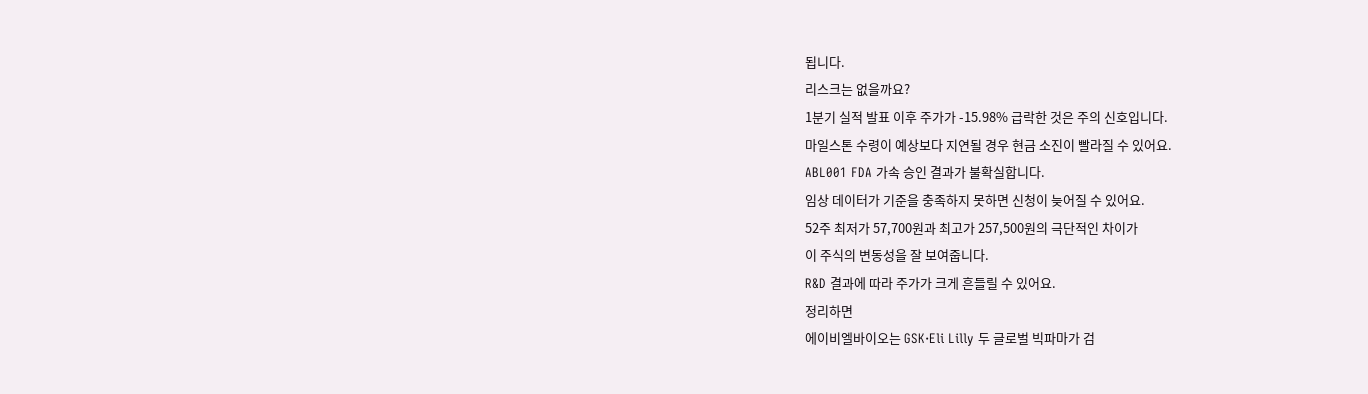됩니다.
리스크는 없을까요?
1분기 실적 발표 이후 주가가 -15.98% 급락한 것은 주의 신호입니다.
마일스톤 수령이 예상보다 지연될 경우 현금 소진이 빨라질 수 있어요.
ABL001 FDA 가속 승인 결과가 불확실합니다.
임상 데이터가 기준을 충족하지 못하면 신청이 늦어질 수 있어요.
52주 최저가 57,700원과 최고가 257,500원의 극단적인 차이가
이 주식의 변동성을 잘 보여줍니다.
R&D 결과에 따라 주가가 크게 흔들릴 수 있어요.
정리하면
에이비엘바이오는 GSK·Eli Lilly 두 글로벌 빅파마가 검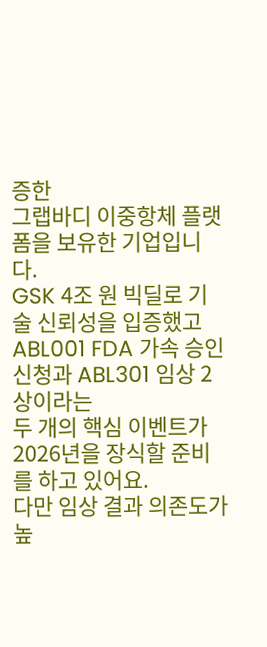증한
그랩바디 이중항체 플랫폼을 보유한 기업입니다.
GSK 4조 원 빅딜로 기술 신뢰성을 입증했고
ABL001 FDA 가속 승인 신청과 ABL301 임상 2상이라는
두 개의 핵심 이벤트가 2026년을 장식할 준비를 하고 있어요.
다만 임상 결과 의존도가 높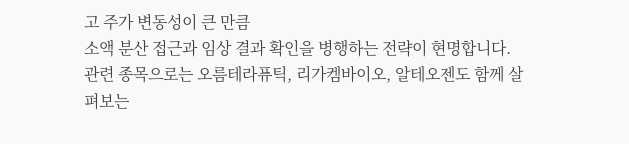고 주가 변동성이 큰 만큼
소액 분산 접근과 임상 결과 확인을 병행하는 전략이 현명합니다.
관련 종목으로는 오름테라퓨틱, 리가켐바이오, 알테오젠도 함께 살펴보는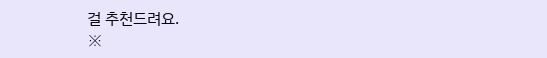걸 추천드려요.
※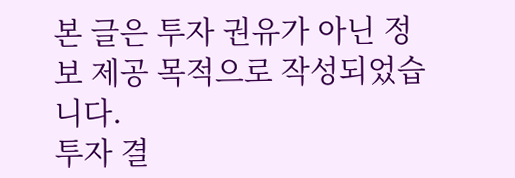본 글은 투자 권유가 아닌 정보 제공 목적으로 작성되었습니다.
투자 결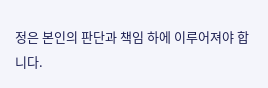정은 본인의 판단과 책임 하에 이루어져야 합니다.